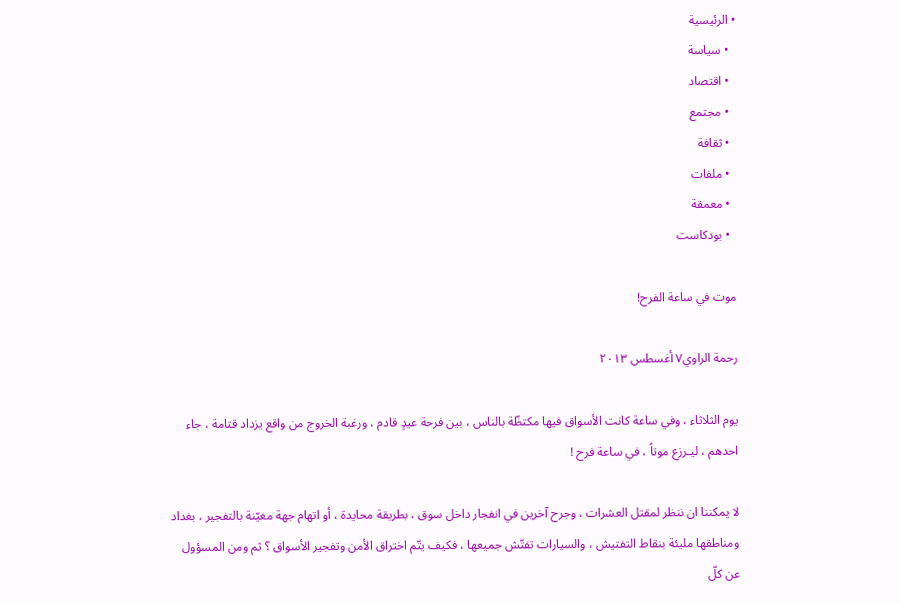• الرئيسية
  • سياسة
  • اقتصاد
  • مجتمع
  • ثقافة
  • ملفات
  • معمقة
  • بودكاست

موت في ساعة الفرح!

رحمة الراوي٧ أغسطس ٢٠١٣

يوم الثلاثاء ، وفي ساعة كانت الأسواق فيها مكتظّة بالناس ، بين فرحة عيدٍ قادم ، ورغبة الخروج من واقع يزداد قتامة ، جاء احدهم ، ليـرزع موتاً ، في ساعة فرح !

لا يمكننا ان ننظر لمقتل العشرات ، وجرح آخرين في انفجار داخل سوق ، بطريقة محايدة ، أو اتهام جهة معيّنة بالتفجير ، بغداد ومناطقها مليئة بنقاط التفتيش ، والسيارات تفتّش جميعها ، فكيف يتّم اختراق الأمن وتفجير الأسواق ؟ ثم ومن المسؤول عن كلّ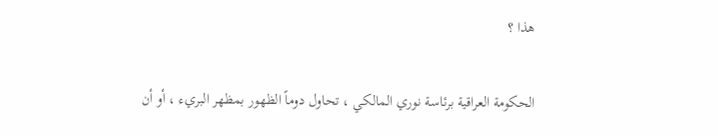هذا ؟

الحكومة العراقية برئاسة نوري المالكي ، تحاول دوماً الظهور بمظهر البريء ، أو أن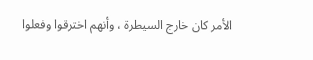الأمر كان خارج السيطرة ، وأنهم اخترقوا وفعلوا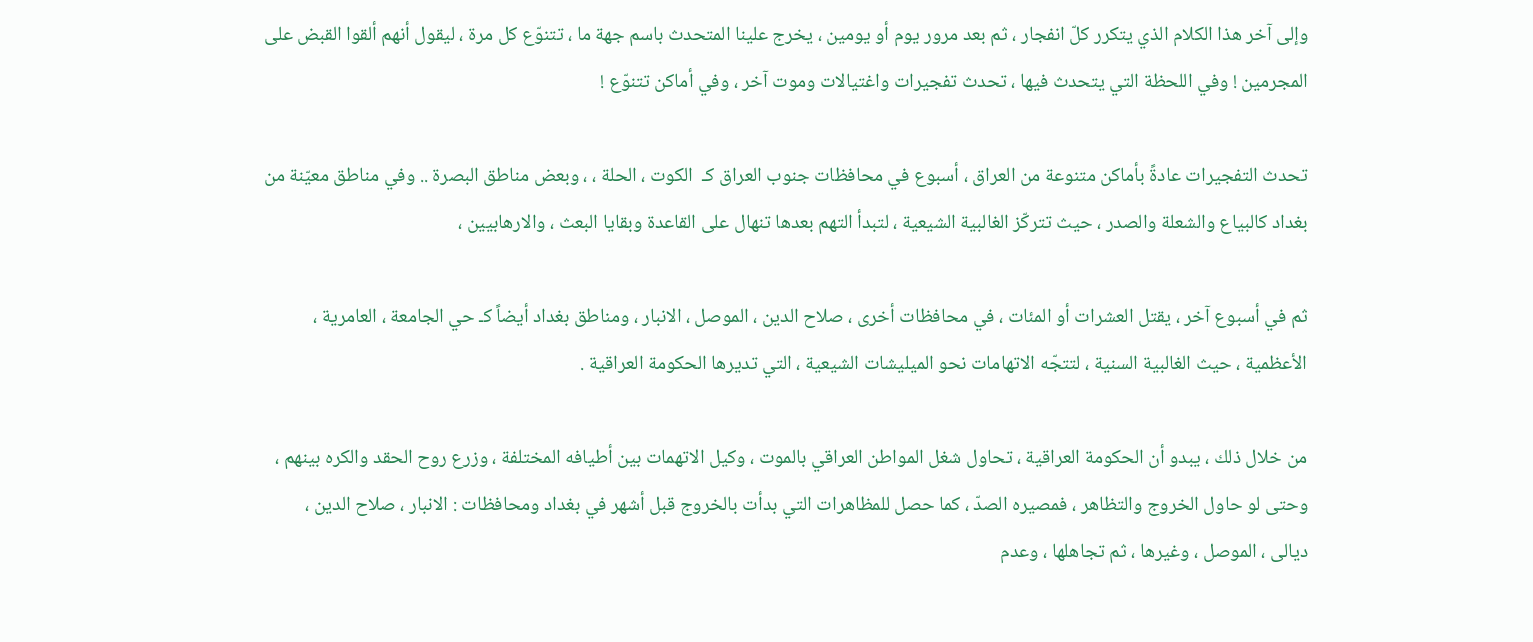وإلى آخر هذا الكلام الذي يتكرر كلّ انفجار ، ثم بعد مرور يوم أو يومين ، يخرج علينا المتحدث باسم جهة ما ، تتنوّع كل مرة ، ليقول أنهم ألقوا القبض على المجرمين ! وفي اللحظة التي يتحدث فيها ، تحدث تفجيرات واغتيالات وموت آخر ، وفي أماكن تتنوّع !

تحدث التفجيرات عادةً بأماكن متنوعة من العراق ، أسبوع في محافظات جنوب العراق كـ  الكوت ، الحلة ، ، وبعض مناطق البصرة .. وفي مناطق معيّنة من بغداد كالبياع والشعلة والصدر ، حيث تتركّز الغالبية الشيعية ، لتبدأ التهم بعدها تنهال على القاعدة وبقايا البعث ، والارهابيين ،

ثم في أسبوع آخر ، يقتل العشرات أو المئات ، في محافظات أخرى ، صلاح الدين ، الموصل ، الانبار ، ومناطق بغداد أيضاً كـ حي الجامعة ، العامرية ، الأعظمية ، حيث الغالبية السنية ، لتتجّه الاتهامات نحو الميليشات الشيعية ، التي تديرها الحكومة العراقية .

من خلال ذلك ، يبدو أن الحكومة العراقية ، تحاول شغل المواطن العراقي بالموت ، وكيل الاتهمات بين أطيافه المختلفة ، وزرع روح الحقد والكره بينهم ، وحتى لو حاول الخروج والتظاهر ، فمصيره الصدّ ، كما حصل للمظاهرات التي بدأت بالخروج قبل أشهر في بغداد ومحافظات : الانبار ، صلاح الدين ، ديالى ، الموصل ، وغيرها ، ثم تجاهلها ، وعدم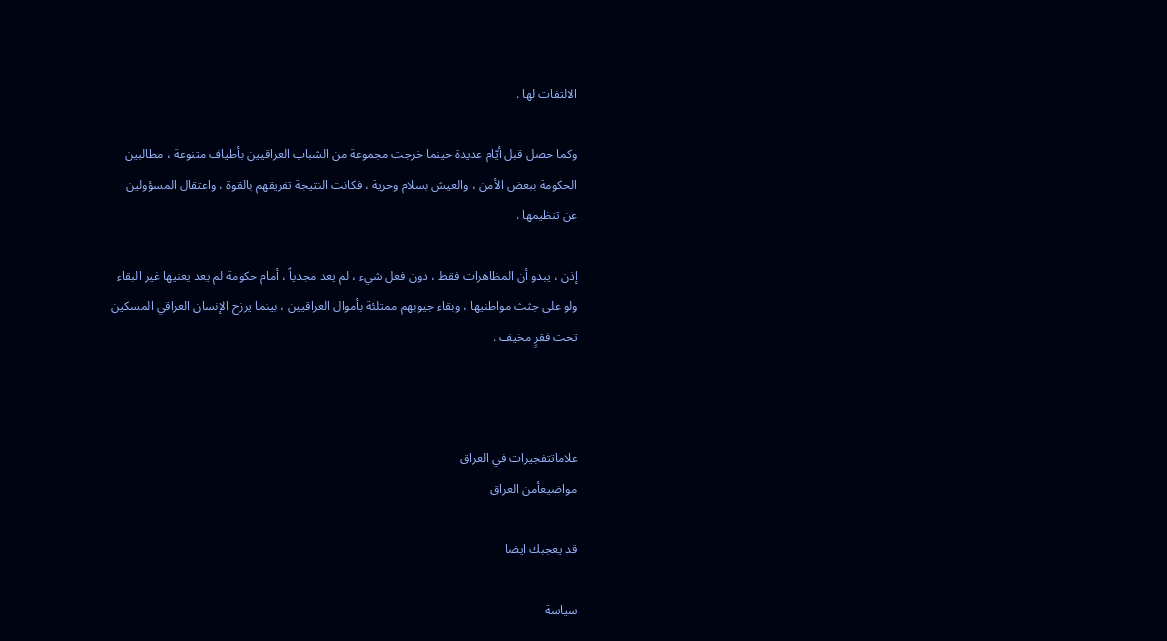الالتفات لها .

وكما حصل قبل أيّام عديدة حينما خرجت مجموعة من الشباب العراقيين بأطياف متنوعة ، مطالبين الحكومة ببعض الأمن ، والعيش بسلام وحرية ، فكانت النتيجة تفريقهم بالقوة ، واعتقال المسؤولين عن تنظيمها .

إذن ، يبدو أن المظاهرات فقط ، دون فعل شيء ، لم يعد مجدياً ، أمام حكومة لم يعد يعنيها غير البقاء ولو على جثث مواطنيها ، وبقاء جيوبهم ممتلئة بأموال العراقيين ، بينما يرزح الإنسان العراقي المسكين تحت فقرٍ مخيف .



علاماتتفجيرات في العراق
مواضيعأمن العراق

قد يعجبك ايضا

سياسة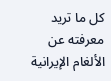كل ما تريد معرفته عن الألغام الإيرانية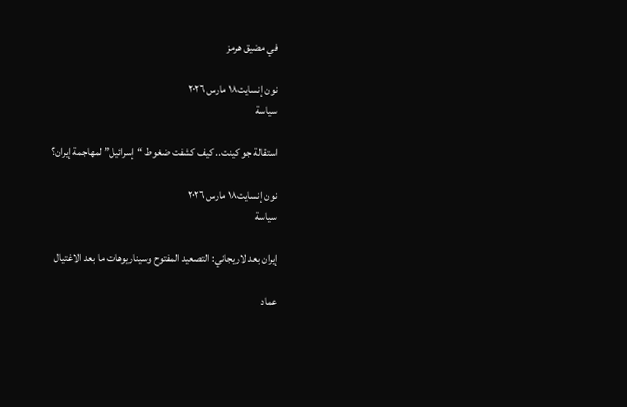في مضيق هرمز

نون إنسايت١٨ مارس ٢٠٢٦
سياسة

استقالة جو كينت.. كيف كشفت ضغوط “إسرائيل” لمهاجمة إيران؟

نون إنسايت١٨ مارس ٢٠٢٦
سياسة

إيران بعد لاريجاني: التصعيد المفتوح وسيناريوهات ما بعد الاغتيال

عماد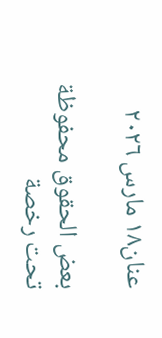عنان١٨ مارس ٢٠٢٦

بعض الحقوق محفوظة تحت رخصة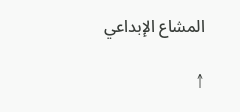المشاع الإبداعي

↑